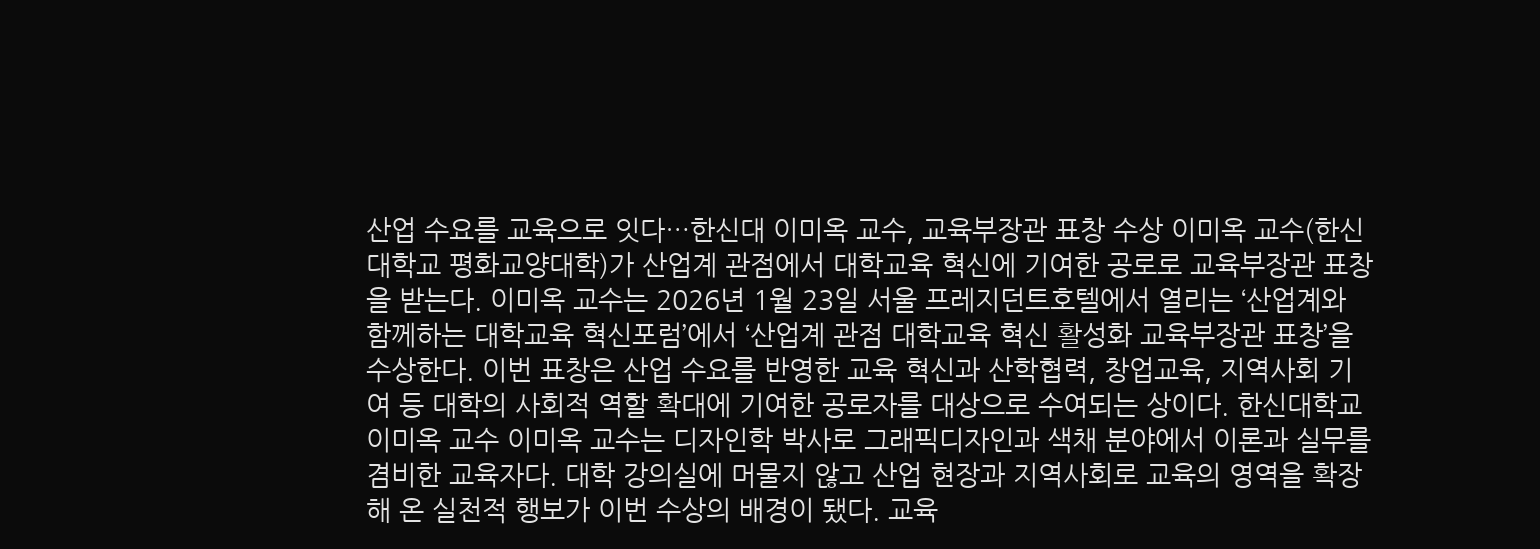산업 수요를 교육으로 잇다…한신대 이미옥 교수, 교육부장관 표창 수상 이미옥 교수(한신대학교 평화교양대학)가 산업계 관점에서 대학교육 혁신에 기여한 공로로 교육부장관 표창을 받는다. 이미옥 교수는 2026년 1월 23일 서울 프레지던트호텔에서 열리는 ‘산업계와 함께하는 대학교육 혁신포럼’에서 ‘산업계 관점 대학교육 혁신 활성화 교육부장관 표창’을 수상한다. 이번 표창은 산업 수요를 반영한 교육 혁신과 산학협력, 창업교육, 지역사회 기여 등 대학의 사회적 역할 확대에 기여한 공로자를 대상으로 수여되는 상이다. 한신대학교 이미옥 교수 이미옥 교수는 디자인학 박사로 그래픽디자인과 색채 분야에서 이론과 실무를 겸비한 교육자다. 대학 강의실에 머물지 않고 산업 현장과 지역사회로 교육의 영역을 확장해 온 실천적 행보가 이번 수상의 배경이 됐다. 교육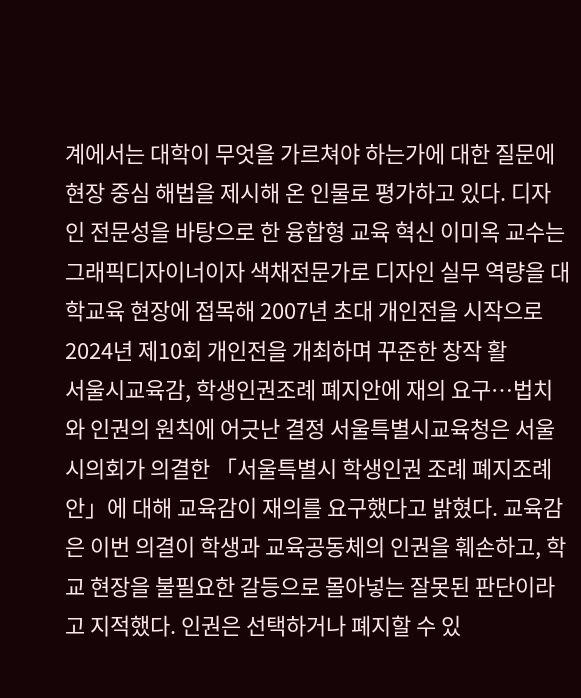계에서는 대학이 무엇을 가르쳐야 하는가에 대한 질문에 현장 중심 해법을 제시해 온 인물로 평가하고 있다. 디자인 전문성을 바탕으로 한 융합형 교육 혁신 이미옥 교수는 그래픽디자이너이자 색채전문가로 디자인 실무 역량을 대학교육 현장에 접목해 2007년 초대 개인전을 시작으로 2024년 제10회 개인전을 개최하며 꾸준한 창작 활
서울시교육감, 학생인권조례 폐지안에 재의 요구…법치와 인권의 원칙에 어긋난 결정 서울특별시교육청은 서울시의회가 의결한 「서울특별시 학생인권 조례 폐지조례안」에 대해 교육감이 재의를 요구했다고 밝혔다. 교육감은 이번 의결이 학생과 교육공동체의 인권을 훼손하고, 학교 현장을 불필요한 갈등으로 몰아넣는 잘못된 판단이라고 지적했다. 인권은 선택하거나 폐지할 수 있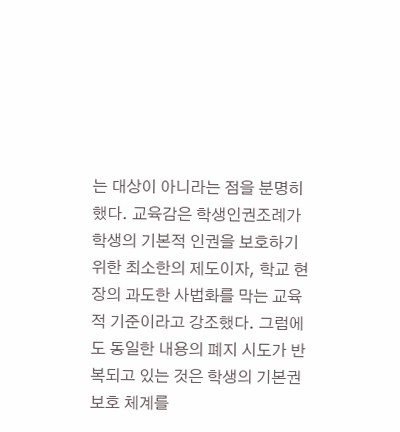는 대상이 아니라는 점을 분명히 했다. 교육감은 학생인권조례가 학생의 기본적 인권을 보호하기 위한 최소한의 제도이자, 학교 현장의 과도한 사법화를 막는 교육적 기준이라고 강조했다. 그럼에도 동일한 내용의 폐지 시도가 반복되고 있는 것은 학생의 기본권 보호 체계를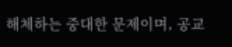해체하는 중대한 문제이며, 공교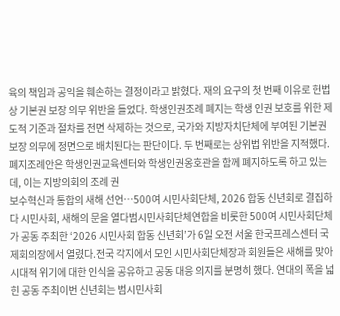육의 책임과 공익을 훼손하는 결정이라고 밝혔다. 재의 요구의 첫 번째 이유로 헌법상 기본권 보장 의무 위반을 들었다. 학생인권조례 폐지는 학생 인권 보호를 위한 제도적 기준과 절차를 전면 삭제하는 것으로, 국가와 지방자치단체에 부여된 기본권 보장 의무에 정면으로 배치된다는 판단이다. 두 번째로는 상위법 위반을 지적했다. 폐지조례안은 학생인권교육센터와 학생인권옹호관을 함께 폐지하도록 하고 있는데, 이는 지방의회의 조례 권
보수혁신과 통합의 새해 선언…500여 시민사회단체, 2026 합동 신년회로 결집하다 시민사회, 새해의 문을 열다범시민사회단체연합을 비롯한 500여 시민사회단체가 공동 주최한 ‘2026 시민사회 합동 신년회’가 6일 오전 서울 한국프레스센터 국제회의장에서 열렸다.전국 각지에서 모인 시민사회단체장과 회원들은 새해를 맞아 시대적 위기에 대한 인식을 공유하고 공동 대응 의지를 분명히 했다. 연대의 폭을 넓힌 공동 주최이번 신년회는 범시민사회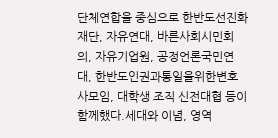단체연합을 중심으로 한반도선진화재단, 자유연대, 바른사회시민회의, 자유기업원, 공정언론국민연대, 한반도인권과통일을위한변호사모임, 대학생 조직 신전대협 등이 함께했다.세대와 이념, 영역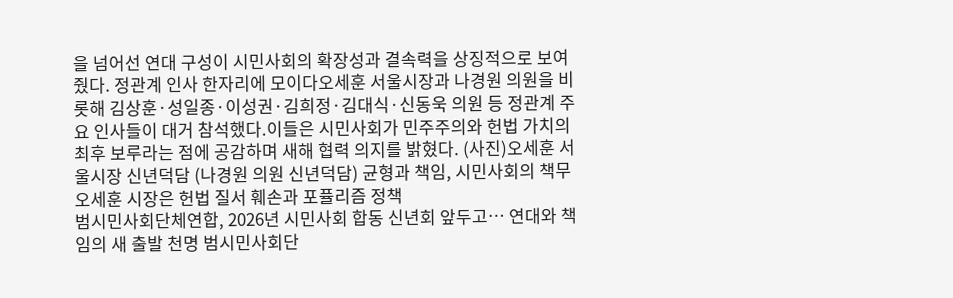을 넘어선 연대 구성이 시민사회의 확장성과 결속력을 상징적으로 보여줬다. 정관계 인사 한자리에 모이다오세훈 서울시장과 나경원 의원을 비롯해 김상훈·성일종·이성권·김희정·김대식·신동욱 의원 등 정관계 주요 인사들이 대거 참석했다.이들은 시민사회가 민주주의와 헌법 가치의 최후 보루라는 점에 공감하며 새해 협력 의지를 밝혔다. (사진)오세훈 서울시장 신년덕담 (나경원 의원 신년덕담) 균형과 책임, 시민사회의 책무오세훈 시장은 헌법 질서 훼손과 포퓰리즘 정책
범시민사회단체연합, 2026년 시민사회 합동 신년회 앞두고… 연대와 책임의 새 출발 천명 범시민사회단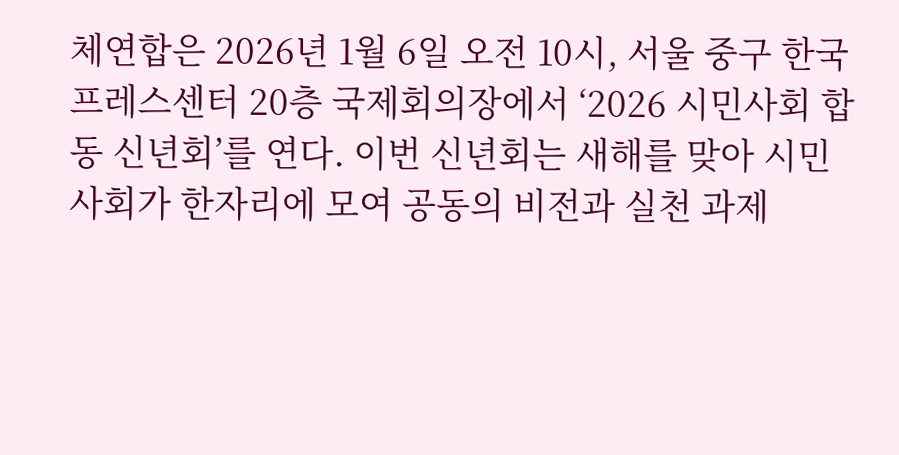체연합은 2026년 1월 6일 오전 10시, 서울 중구 한국프레스센터 20층 국제회의장에서 ‘2026 시민사회 합동 신년회’를 연다. 이번 신년회는 새해를 맞아 시민사회가 한자리에 모여 공동의 비전과 실천 과제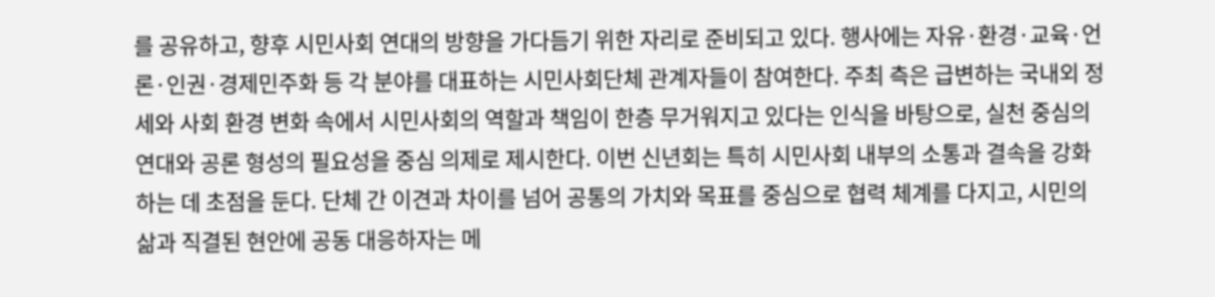를 공유하고, 향후 시민사회 연대의 방향을 가다듬기 위한 자리로 준비되고 있다. 행사에는 자유·환경·교육·언론·인권·경제민주화 등 각 분야를 대표하는 시민사회단체 관계자들이 참여한다. 주최 측은 급변하는 국내외 정세와 사회 환경 변화 속에서 시민사회의 역할과 책임이 한층 무거워지고 있다는 인식을 바탕으로, 실천 중심의 연대와 공론 형성의 필요성을 중심 의제로 제시한다. 이번 신년회는 특히 시민사회 내부의 소통과 결속을 강화하는 데 초점을 둔다. 단체 간 이견과 차이를 넘어 공통의 가치와 목표를 중심으로 협력 체계를 다지고, 시민의 삶과 직결된 현안에 공동 대응하자는 메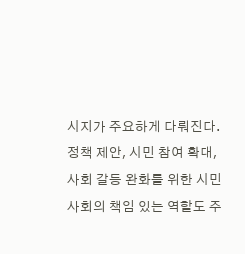시지가 주요하게 다뤄진다. 정책 제안, 시민 참여 확대, 사회 갈등 완화를 위한 시민사회의 책임 있는 역할도 주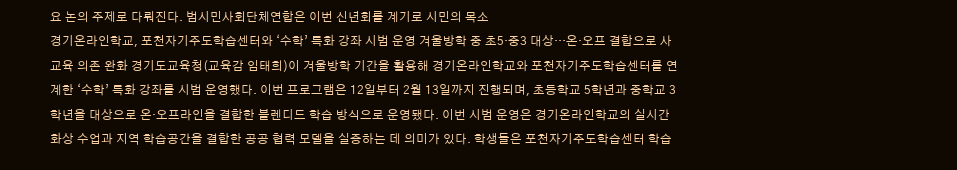요 논의 주제로 다뤄진다. 범시민사회단체연합은 이번 신년회를 계기로 시민의 목소
경기온라인학교, 포천자기주도학습센터와 ‘수학’ 특화 강좌 시범 운영 겨울방학 중 초5·중3 대상…온·오프 결합으로 사교육 의존 완화 경기도교육청(교육감 임태희)이 겨울방학 기간을 활용해 경기온라인학교와 포천자기주도학습센터를 연계한 ‘수학’ 특화 강좌를 시범 운영했다. 이번 프로그램은 12일부터 2월 13일까지 진행되며, 초등학교 5학년과 중학교 3학년을 대상으로 온·오프라인을 결합한 블렌디드 학습 방식으로 운영됐다. 이번 시범 운영은 경기온라인학교의 실시간 화상 수업과 지역 학습공간을 결합한 공공 협력 모델을 실증하는 데 의미가 있다. 학생들은 포천자기주도학습센터 학습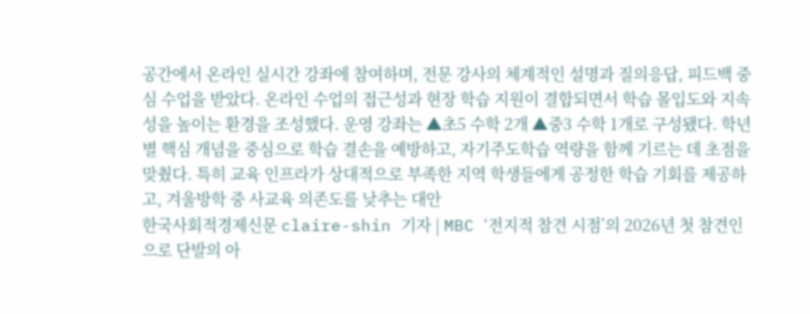공간에서 온라인 실시간 강좌에 참여하며, 전문 강사의 체계적인 설명과 질의응답, 피드백 중심 수업을 받았다. 온라인 수업의 접근성과 현장 학습 지원이 결합되면서 학습 몰입도와 지속성을 높이는 환경을 조성했다. 운영 강좌는 ▲초5 수학 2개 ▲중3 수학 1개로 구성됐다. 학년별 핵심 개념을 중심으로 학습 결손을 예방하고, 자기주도학습 역량을 함께 기르는 데 초점을 맞췄다. 특히 교육 인프라가 상대적으로 부족한 지역 학생들에게 공정한 학습 기회를 제공하고, 겨울방학 중 사교육 의존도를 낮추는 대안
한국사회적경제신문 claire-shin 기자 | MBC ‘전지적 참견 시점’의 2026년 첫 참견인으로 단발의 아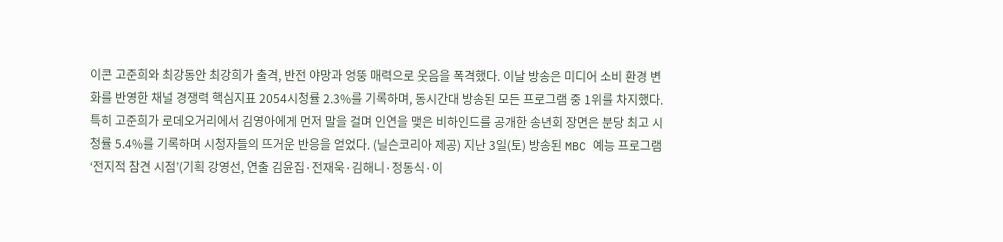이콘 고준희와 최강동안 최강희가 출격, 반전 야망과 엉뚱 매력으로 웃음을 폭격했다. 이날 방송은 미디어 소비 환경 변화를 반영한 채널 경쟁력 핵심지표 2054시청률 2.3%를 기록하며, 동시간대 방송된 모든 프로그램 중 1위를 차지했다. 특히 고준희가 로데오거리에서 김영아에게 먼저 말을 걸며 인연을 맺은 비하인드를 공개한 송년회 장면은 분당 최고 시청률 5.4%를 기록하며 시청자들의 뜨거운 반응을 얻었다. (닐슨코리아 제공) 지난 3일(토) 방송된 MBC 예능 프로그램 ‘전지적 참견 시점’(기획 강영선, 연출 김윤집·전재욱·김해니·정동식·이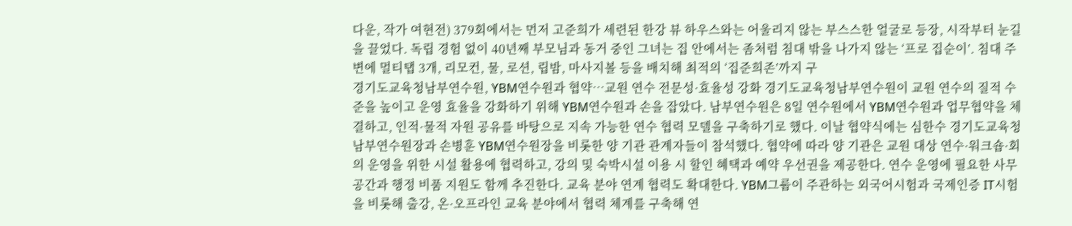다운, 작가 여현전) 379회에서는 먼저 고준희가 세련된 한강 뷰 하우스와는 어울리지 않는 부스스한 얼굴로 등장, 시작부터 눈길을 끌었다. 독립 경험 없이 40년째 부모님과 동거 중인 그녀는 집 안에서는 좀처럼 침대 밖을 나가지 않는 ‘프로 집순이’. 침대 주변에 멀티탭 3개, 리모컨, 물, 로션, 립밤, 마사지볼 등을 배치해 최적의 ‘집준희존’까지 구
경기도교육청남부연수원, YBM연수원과 협약…교원 연수 전문성·효율성 강화 경기도교육청남부연수원이 교원 연수의 질적 수준을 높이고 운영 효율을 강화하기 위해 YBM연수원과 손을 잡았다. 남부연수원은 8일 연수원에서 YBM연수원과 업무협약을 체결하고, 인적·물적 자원 공유를 바탕으로 지속 가능한 연수 협력 모델을 구축하기로 했다. 이날 협약식에는 심한수 경기도교육청남부연수원장과 손병훈 YBM연수원장을 비롯한 양 기관 관계자들이 참석했다. 협약에 따라 양 기관은 교원 대상 연수·워크숍·회의 운영을 위한 시설 활용에 협력하고, 강의 및 숙박시설 이용 시 할인 혜택과 예약 우선권을 제공한다. 연수 운영에 필요한 사무공간과 행정 비품 지원도 함께 추진한다. 교육 분야 연계 협력도 확대한다. YBM그룹이 주관하는 외국어시험과 국제인증 IT시험을 비롯해 출강, 온·오프라인 교육 분야에서 협력 체계를 구축해 연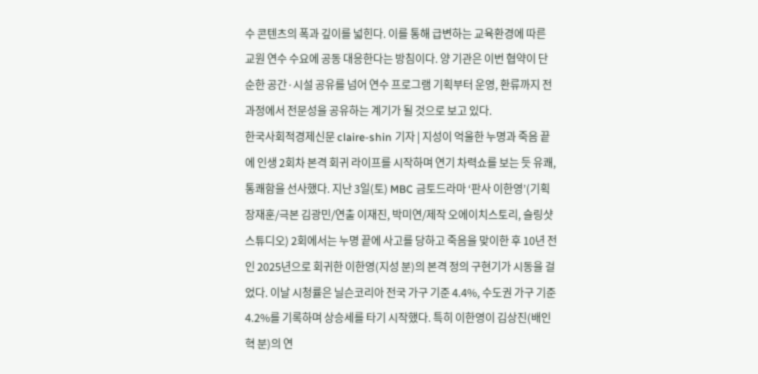수 콘텐츠의 폭과 깊이를 넓힌다. 이를 통해 급변하는 교육환경에 따른 교원 연수 수요에 공동 대응한다는 방침이다. 양 기관은 이번 협약이 단순한 공간·시설 공유를 넘어 연수 프로그램 기획부터 운영, 환류까지 전 과정에서 전문성을 공유하는 계기가 될 것으로 보고 있다.
한국사회적경제신문 claire-shin 기자 | 지성이 억울한 누명과 죽음 끝에 인생 2회차 본격 회귀 라이프를 시작하며 연기 차력쇼를 보는 듯 유쾌, 통쾌함을 선사했다. 지난 3일(토) MBC 금토드라마 ‘판사 이한영’(기획 장재훈/극본 김광민/연출 이재진, 박미연/제작 오에이치스토리, 슬링샷스튜디오) 2회에서는 누명 끝에 사고를 당하고 죽음을 맞이한 후 10년 전인 2025년으로 회귀한 이한영(지성 분)의 본격 정의 구현기가 시동을 걸었다. 이날 시청률은 닐슨코리아 전국 가구 기준 4.4%, 수도권 가구 기준 4.2%를 기록하며 상승세를 타기 시작했다. 특히 이한영이 김상진(배인혁 분)의 연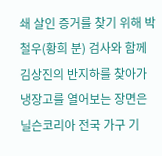쇄 살인 증거를 찾기 위해 박철우(황희 분) 검사와 함께 김상진의 반지하를 찾아가 냉장고를 열어보는 장면은 닐슨코리아 전국 가구 기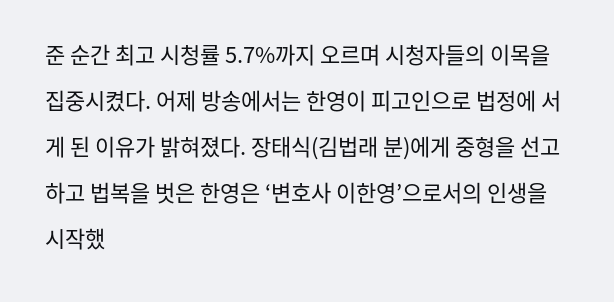준 순간 최고 시청률 5.7%까지 오르며 시청자들의 이목을 집중시켰다. 어제 방송에서는 한영이 피고인으로 법정에 서게 된 이유가 밝혀졌다. 장태식(김법래 분)에게 중형을 선고하고 법복을 벗은 한영은 ‘변호사 이한영’으로서의 인생을 시작했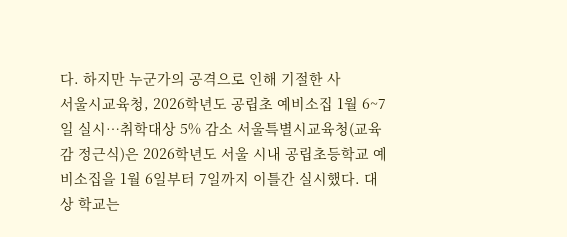다. 하지만 누군가의 공격으로 인해 기절한 사
서울시교육청, 2026학년도 공립초 예비소집 1월 6~7일 실시…취학대상 5% 감소 서울특별시교육청(교육감 정근식)은 2026학년도 서울 시내 공립초등학교 예비소집을 1월 6일부터 7일까지 이틀간 실시했다. 대상 학교는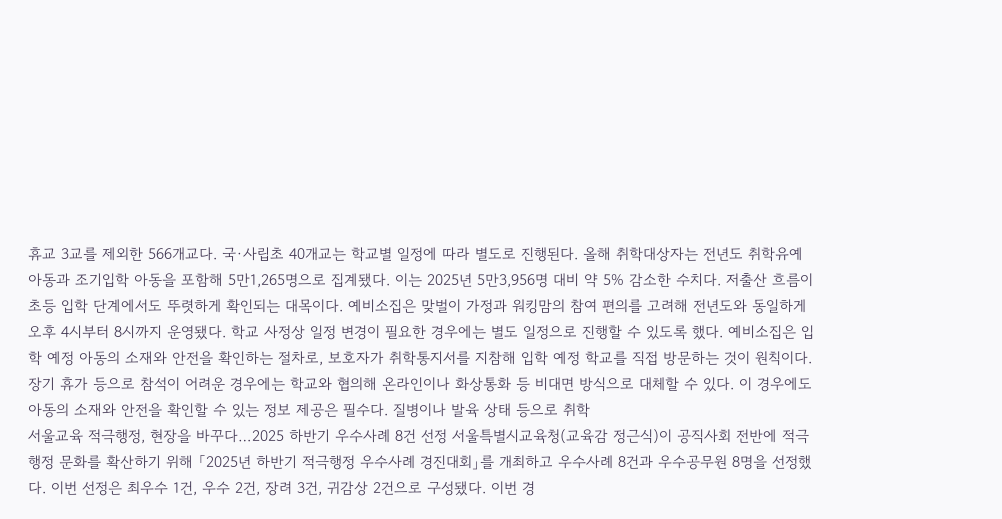휴교 3교를 제외한 566개교다. 국·사립초 40개교는 학교별 일정에 따라 별도로 진행된다. 올해 취학대상자는 전년도 취학유예 아동과 조기입학 아동을 포함해 5만1,265명으로 집계됐다. 이는 2025년 5만3,956명 대비 약 5% 감소한 수치다. 저출산 흐름이 초등 입학 단계에서도 뚜렷하게 확인되는 대목이다. 예비소집은 맞벌이 가정과 워킹맘의 참여 편의를 고려해 전년도와 동일하게 오후 4시부터 8시까지 운영됐다. 학교 사정상 일정 변경이 필요한 경우에는 별도 일정으로 진행할 수 있도록 했다. 예비소집은 입학 예정 아동의 소재와 안전을 확인하는 절차로, 보호자가 취학통지서를 지참해 입학 예정 학교를 직접 방문하는 것이 원칙이다. 장기 휴가 등으로 참석이 어려운 경우에는 학교와 협의해 온라인이나 화상통화 등 비대면 방식으로 대체할 수 있다. 이 경우에도 아동의 소재와 안전을 확인할 수 있는 정보 제공은 필수다. 질병이나 발육 상태 등으로 취학
서울교육 적극행정, 현장을 바꾸다…2025 하반기 우수사례 8건 선정 서울특별시교육청(교육감 정근식)이 공직사회 전반에 적극행정 문화를 확산하기 위해 「2025년 하반기 적극행정 우수사례 경진대회」를 개최하고 우수사례 8건과 우수공무원 8명을 선정했다. 이번 선정은 최우수 1건, 우수 2건, 장려 3건, 귀감상 2건으로 구성됐다. 이번 경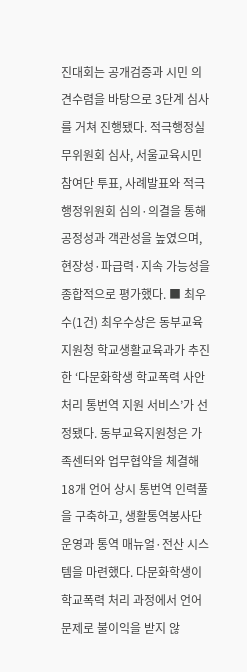진대회는 공개검증과 시민 의견수렴을 바탕으로 3단계 심사를 거쳐 진행됐다. 적극행정실무위원회 심사, 서울교육시민참여단 투표, 사례발표와 적극행정위원회 심의·의결을 통해 공정성과 객관성을 높였으며, 현장성·파급력·지속 가능성을 종합적으로 평가했다. ■ 최우수(1건) 최우수상은 동부교육지원청 학교생활교육과가 추진한 ‘다문화학생 학교폭력 사안처리 통번역 지원 서비스’가 선정됐다. 동부교육지원청은 가족센터와 업무협약을 체결해 18개 언어 상시 통번역 인력풀을 구축하고, 생활통역봉사단 운영과 통역 매뉴얼·전산 시스템을 마련했다. 다문화학생이 학교폭력 처리 과정에서 언어 문제로 불이익을 받지 않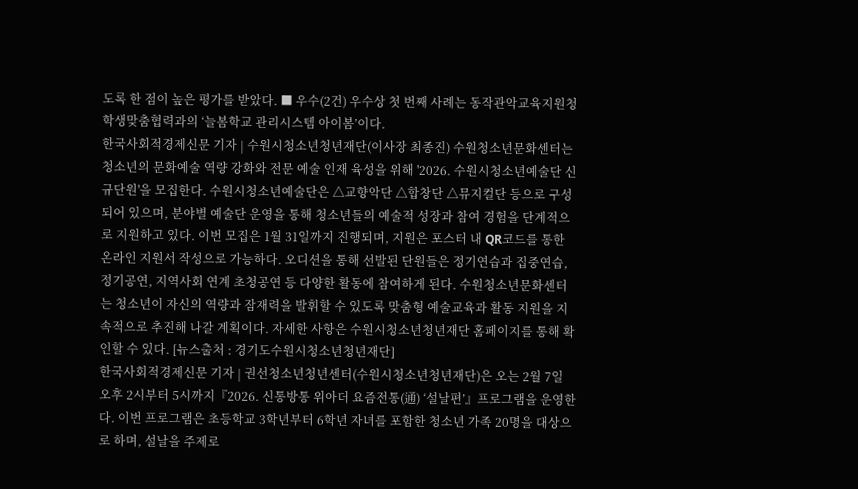도록 한 점이 높은 평가를 받았다. ■ 우수(2건) 우수상 첫 번째 사례는 동작관악교육지원청 학생맞춤협력과의 ‘늘봄학교 관리시스템 아이봄’이다.
한국사회적경제신문 기자 | 수원시청소년청년재단(이사장 최종진) 수원청소년문화센터는 청소년의 문화예술 역량 강화와 전문 예술 인재 육성을 위해 '2026. 수원시청소년예술단 신규단원'을 모집한다. 수원시청소년예술단은 △교향악단 △합창단 △뮤지컬단 등으로 구성되어 있으며, 분야별 예술단 운영을 통해 청소년들의 예술적 성장과 참여 경험을 단계적으로 지원하고 있다. 이번 모집은 1월 31일까지 진행되며, 지원은 포스터 내 QR코드를 통한 온라인 지원서 작성으로 가능하다. 오디션을 통해 선발된 단원들은 정기연습과 집중연습, 정기공연, 지역사회 연계 초청공연 등 다양한 활동에 참여하게 된다. 수원청소년문화센터는 청소년이 자신의 역량과 잠재력을 발휘할 수 있도록 맞춤형 예술교육과 활동 지원을 지속적으로 추진해 나갈 계획이다. 자세한 사항은 수원시청소년청년재단 홈페이지를 통해 확인할 수 있다. [뉴스출처 : 경기도수원시청소년청년재단]
한국사회적경제신문 기자 | 권선청소년청년센터(수원시청소년청년재단)은 오는 2월 7일 오후 2시부터 5시까지『2026. 신통방통 위아더 요즘전통(通) ‘설날편’』프로그램을 운영한다. 이번 프로그램은 초등학교 3학년부터 6학년 자녀를 포함한 청소년 가족 20명을 대상으로 하며, 설날을 주제로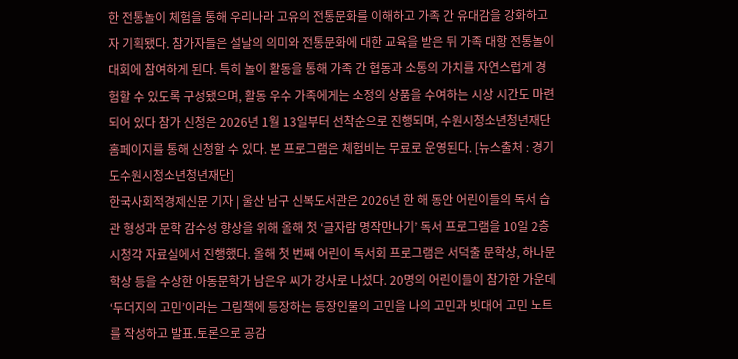한 전통놀이 체험을 통해 우리나라 고유의 전통문화를 이해하고 가족 간 유대감을 강화하고자 기획됐다. 참가자들은 설날의 의미와 전통문화에 대한 교육을 받은 뒤 가족 대항 전통놀이대회에 참여하게 된다. 특히 놀이 활동을 통해 가족 간 협동과 소통의 가치를 자연스럽게 경험할 수 있도록 구성됐으며, 활동 우수 가족에게는 소정의 상품을 수여하는 시상 시간도 마련되어 있다 참가 신청은 2026년 1월 13일부터 선착순으로 진행되며, 수원시청소년청년재단 홈페이지를 통해 신청할 수 있다. 본 프로그램은 체험비는 무료로 운영된다. [뉴스출처 : 경기도수원시청소년청년재단]
한국사회적경제신문 기자 | 울산 남구 신복도서관은 2026년 한 해 동안 어린이들의 독서 습관 형성과 문학 감수성 향상을 위해 올해 첫 ‘글자람 명작만나기’ 독서 프로그램을 10일 2층 시청각 자료실에서 진행했다. 올해 첫 번째 어린이 독서회 프로그램은 서덕출 문학상, 하나문학상 등을 수상한 아동문학가 남은우 씨가 강사로 나섰다. 20명의 어린이들이 참가한 가운데 ‘두더지의 고민’이라는 그림책에 등장하는 등장인물의 고민을 나의 고민과 빗대어 고민 노트를 작성하고 발표․토론으로 공감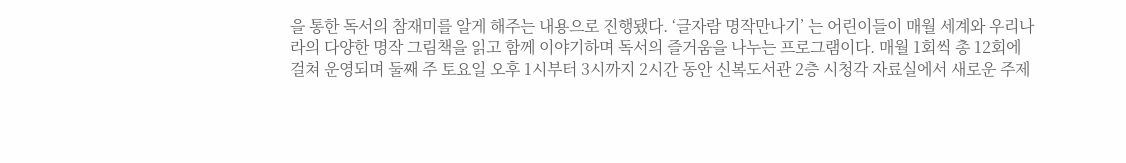을 통한 독서의 참재미를 알게 해주는 내용으로 진행됐다. ‘글자람 명작만나기’ 는 어린이들이 매월 세계와 우리나라의 다양한 명작 그림책을 읽고 함께 이야기하며 독서의 즐거움을 나누는 프로그램이다. 매월 1회씩 총 12회에 걸쳐 운영되며 둘째 주 토요일 오후 1시부터 3시까지 2시간 동안 신복도서관 2층 시청각 자료실에서 새로운 주제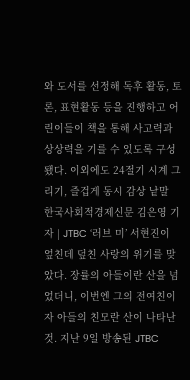와 도서를 선정해 독후 활동, 토론, 표현활동 등을 진행하고 어린이들이 책을 통해 사고력과 상상력을 기를 수 있도록 구성됐다. 이외에도 24절기 시계 그리기, 즐겁게 동시 감상 낱말
한국사회적경제신문 김은영 기자 | JTBC ‘러브 미’ 서현진이 엎친데 덮친 사랑의 위기를 맞았다. 장률의 아들이란 산을 넘었더니, 이번엔 그의 전여친이자 아들의 친모란 산이 나타난 것. 지난 9일 방송된 JTBC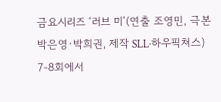금요시리즈 ‘러브 미’(연출 조영민, 극본 박은영·박희권, 제작 SLL·하우픽쳐스) 7-8회에서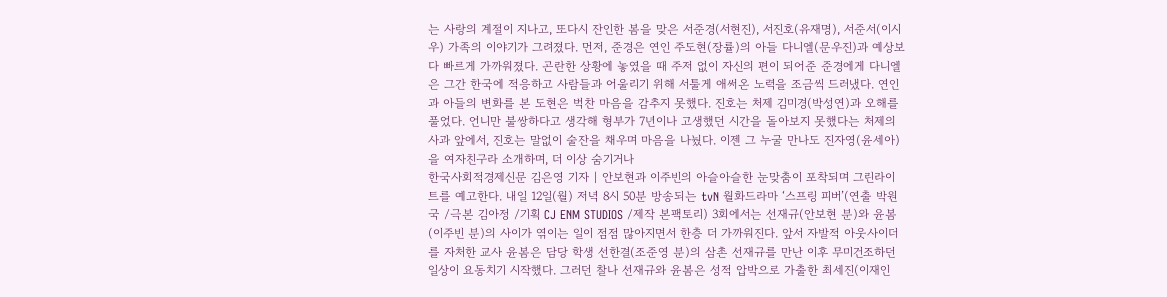는 사랑의 계절이 지나고, 또다시 잔인한 봄을 맞은 서준경(서현진), 서진호(유재명), 서준서(이시우) 가족의 이야기가 그려졌다. 먼저, 준경은 연인 주도현(장률)의 아들 다니엘(문우진)과 예상보다 빠르게 가까워졌다. 곤란한 상황에 놓였을 때 주저 없이 자신의 편이 되어준 준경에게 다니엘은 그간 한국에 적응하고 사람들과 어울리기 위해 서툴게 애써온 노력을 조금씩 드러냈다. 연인과 아들의 변화를 본 도현은 벅찬 마음을 감추지 못했다. 진호는 처제 김미경(박성연)과 오해를 풀었다. 언니만 불쌍하다고 생각해 형부가 7년이나 고생했던 시간을 돌아보지 못했다는 처제의 사과 앞에서, 진호는 말없이 술잔을 채우며 마음을 나눴다. 이젠 그 누굴 만나도 진자영(윤세아)을 여자친구라 소개하며, 더 이상 숨기거나
한국사회적경제신문 김은영 기자 | 안보현과 이주빈의 아슬아슬한 눈맞춤이 포착되며 그린라이트를 예고한다. 내일 12일(월) 저녁 8시 50분 방송되는 tvN 월화드라마 ‘스프링 피버’(연출 박원국 /극본 김아정 /기획 CJ ENM STUDIOS /제작 본팩토리) 3회에서는 선재규(안보현 분)와 윤봄(이주빈 분)의 사이가 엮이는 일이 점점 많아지면서 한층 더 가까워진다. 앞서 자발적 아웃사이더를 자처한 교사 윤봄은 담당 학생 선한결(조준영 분)의 삼촌 선재규를 만난 이후 무미건조하던 일상이 요동치기 시작했다. 그러던 찰나 선재규와 윤봄은 성적 압박으로 가출한 최세진(이재인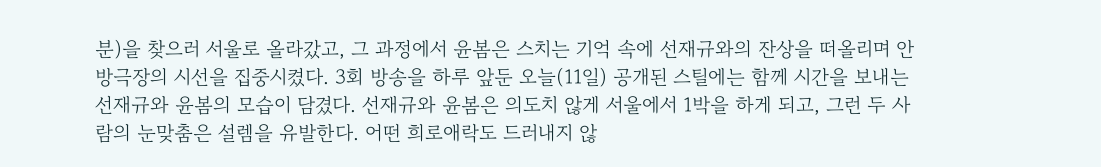분)을 찾으러 서울로 올라갔고, 그 과정에서 윤봄은 스치는 기억 속에 선재규와의 잔상을 떠올리며 안방극장의 시선을 집중시켰다. 3회 방송을 하루 앞둔 오늘(11일) 공개된 스틸에는 함께 시간을 보내는 선재규와 윤봄의 모습이 담겼다. 선재규와 윤봄은 의도치 않게 서울에서 1박을 하게 되고, 그런 두 사람의 눈맞춤은 설렘을 유발한다. 어떤 희로애락도 드러내지 않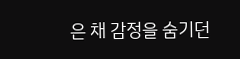은 채 감정을 숨기던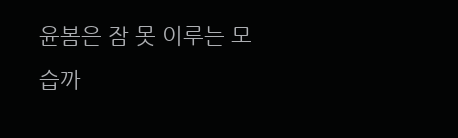윤봄은 잠 못 이루는 모습까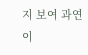지 보여 과연 이